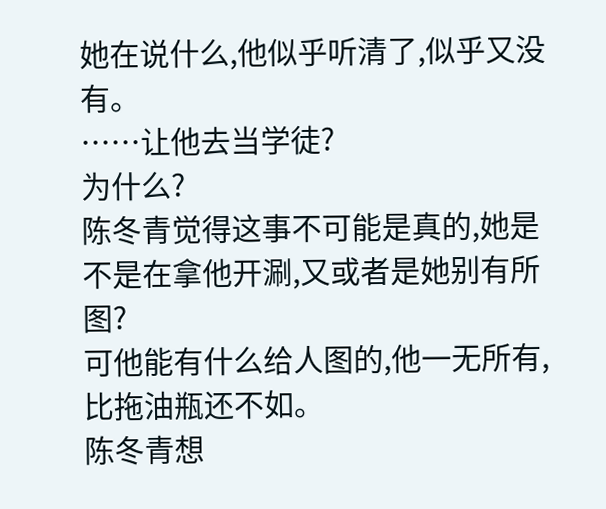她在说什么,他似乎听清了,似乎又没有。
……让他去当学徒?
为什么?
陈冬青觉得这事不可能是真的,她是不是在拿他开涮,又或者是她别有所图?
可他能有什么给人图的,他一无所有,比拖油瓶还不如。
陈冬青想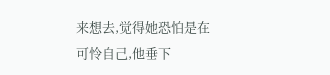来想去,觉得她恐怕是在可怜自己,他垂下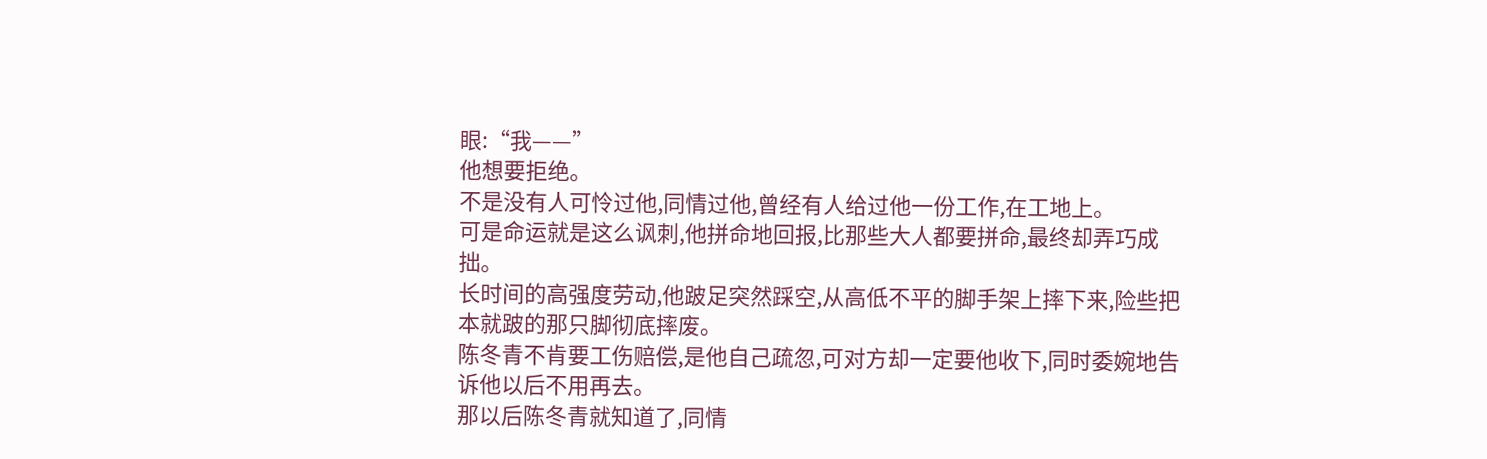眼:“我——”
他想要拒绝。
不是没有人可怜过他,同情过他,曾经有人给过他一份工作,在工地上。
可是命运就是这么讽刺,他拼命地回报,比那些大人都要拼命,最终却弄巧成拙。
长时间的高强度劳动,他跛足突然踩空,从高低不平的脚手架上摔下来,险些把本就跛的那只脚彻底摔废。
陈冬青不肯要工伤赔偿,是他自己疏忽,可对方却一定要他收下,同时委婉地告诉他以后不用再去。
那以后陈冬青就知道了,同情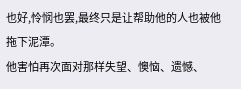也好,怜悯也罢,最终只是让帮助他的人也被他拖下泥潭。
他害怕再次面对那样失望、懊恼、遗憾、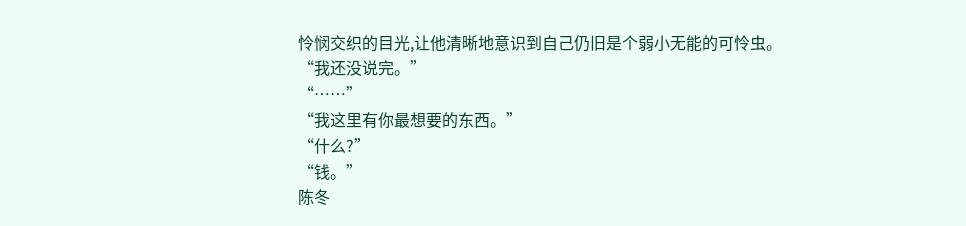怜悯交织的目光,让他清晰地意识到自己仍旧是个弱小无能的可怜虫。
“我还没说完。”
“……”
“我这里有你最想要的东西。”
“什么?”
“钱。”
陈冬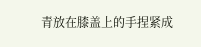青放在膝盖上的手捏紧成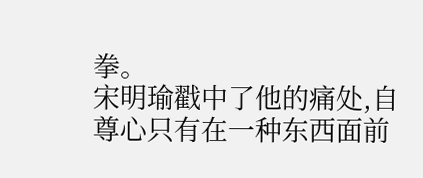拳。
宋明瑜戳中了他的痛处,自尊心只有在一种东西面前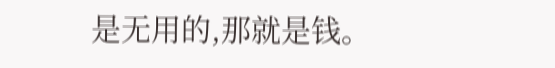是无用的,那就是钱。